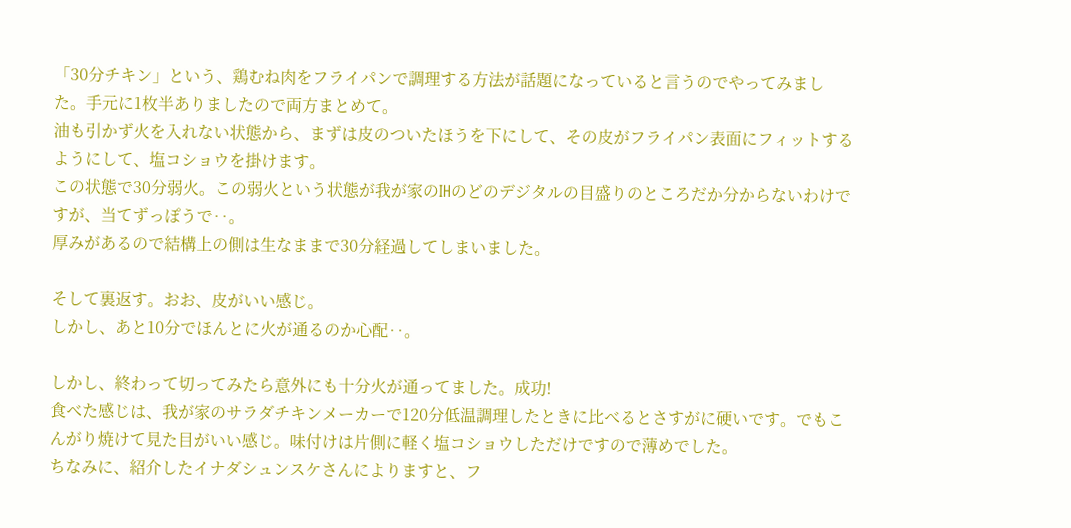「30分チキン」という、鶏むね肉をフライパンで調理する方法が話題になっていると言うのでやってみました。手元に1枚半ありましたので両方まとめて。
油も引かず火を入れない状態から、まずは皮のついたほうを下にして、その皮がフライパン表面にフィットするようにして、塩コショウを掛けます。
この状態で30分弱火。この弱火という状態が我が家のIHのどのデジタルの目盛りのところだか分からないわけですが、当てずっぽうで‥。
厚みがあるので結構上の側は生なままで30分経過してしまいました。

そして裏返す。おお、皮がいい感じ。
しかし、あと10分でほんとに火が通るのか心配‥。

しかし、終わって切ってみたら意外にも十分火が通ってました。成功!
食べた感じは、我が家のサラダチキンメーカーで120分低温調理したときに比べるとさすがに硬いです。でもこんがり焼けて見た目がいい感じ。味付けは片側に軽く塩コショウしただけですので薄めでした。
ちなみに、紹介したイナダシュンスケさんによりますと、フ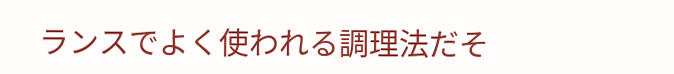ランスでよく使われる調理法だそ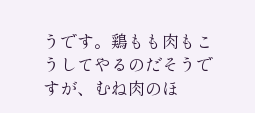うです。鶏もも肉もこうしてやるのだそうですが、むね肉のほ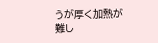うが厚く加熱が難し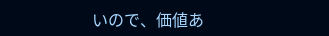いので、価値あ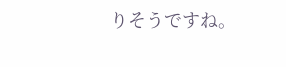りそうですね。